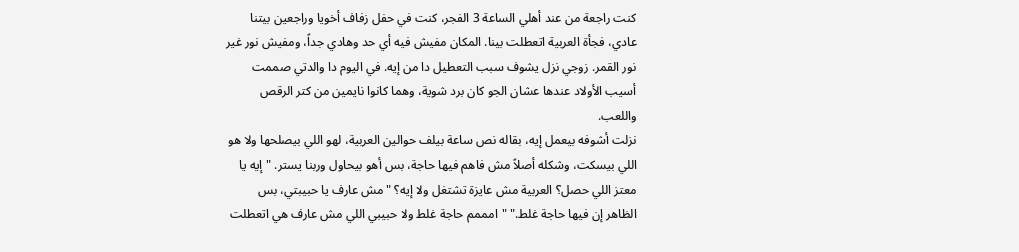كنت راجعة من عند أهلي الساعة 3 الفجر، كنت في حفل زفاف أخويا وراجعين بيتنا عادي، فجأة العربية اتعطلت بينا. المكان مفيش فيه أي حد وهادي جداً، ومفيش نور غير نور القمر. زوجي نزل يشوف سبب التعطيل دا من إيه. في اليوم دا والدتي صممت أسيب الأولاد عندها عشان الجو كان برد شوية، وهما كانوا نايمين من كتر الرقص واللعب.
نزلت أشوفه بيعمل إيه، بقاله نص ساعة بيلف حوالين العربية، لهو اللي بيصلحها ولا هو اللي بيسكت، وشكله أصلاً مش فاهم فيها حاجة، بس أهو بيحاول وربنا يستر. "إيه يا معتز اللي حصل؟ العربية مش عايزة تشتغل ولا إيه؟ "مش عارف يا حبيبتي، بس الظاهر إن فيها حاجة غلط." "امممم حاجة غلط ولا حبيبي اللي مش عارف هي اتعطلت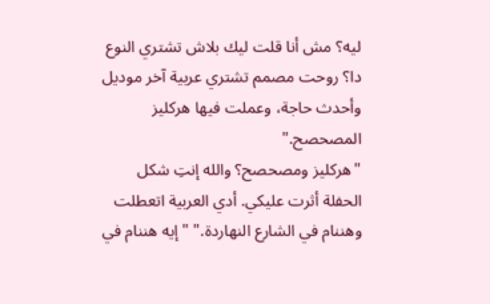ليه؟ مش أنا قلت ليك بلاش تشتري النوع دا؟ روحت مصمم تشتري عربية آخر موديل وأحدث حاجة، وعملت فيها هركليز المصحصح."
"هركليز ومصحصح؟ والله إنتِ شكل الحفلة أثرت عليكي. أدي العربية اتعطلت وهننام في الشارع النهاردة." "إيه هننام في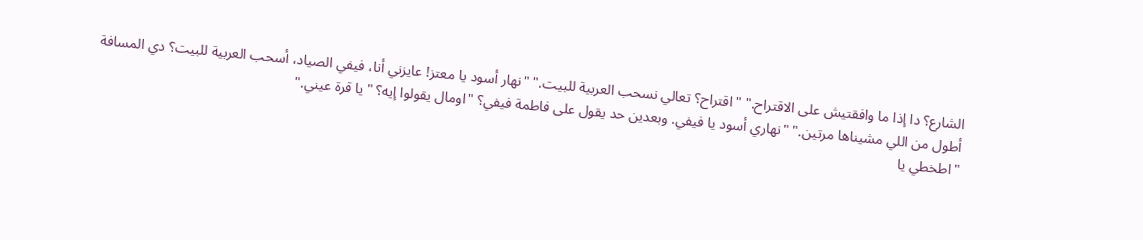الشارع؟ دا إذا ما وافقتيش على الاقتراح." "اقتراح؟ تعالي نسحب العربية للبيت." "نهار أسود يا معتز! عايزني أنا، فيفي الصياد، أسحب العربية للبيت؟ دي المسافة أطول من اللي مشيناها مرتين." "نهاري أسود يا فيفي. وبعدين حد يقول على فاطمة فيفي؟ "اومال يقولوا إيه؟ "يا قرة عيني."
"اطخطي يا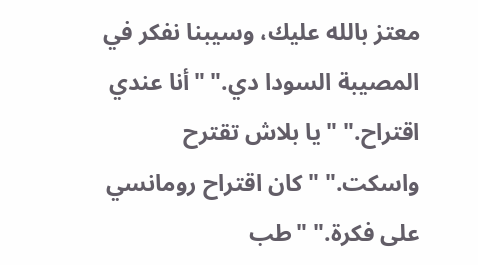معتز بالله عليك، وسيبنا نفكر في المصيبة السودا دي." "أنا عندي اقتراح." "يا بلاش تقترح واسكت." "كان اقتراح رومانسي على فكرة." "طب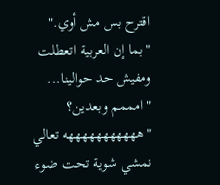اقترح بس مش أوي." "بما إن العربية اتعطلت ومفيش حد حوالينا... "امممم وبعدين؟ "هههههههههههه تعالي نمشي شوية تحت ضوء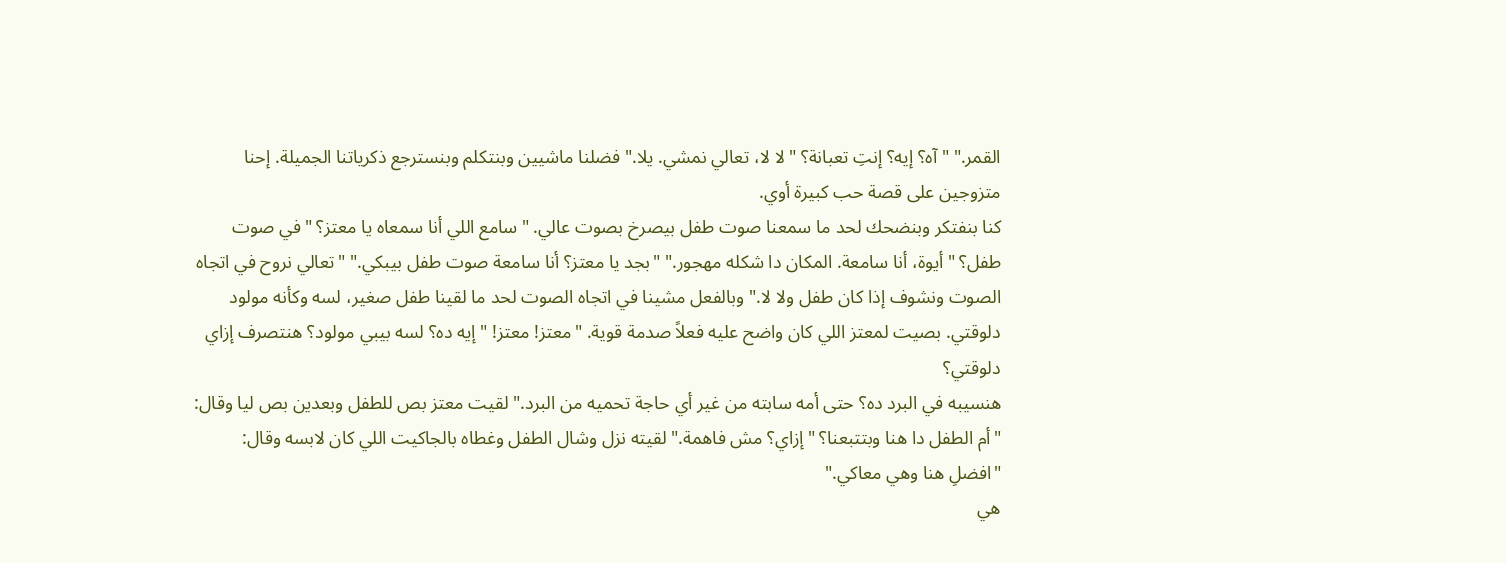القمر." "آه؟ إيه؟ إنتِ تعبانة؟ "لا لا، تعالي نمشي. يلا." فضلنا ماشيين وبنتكلم وبنسترجع ذكرياتنا الجميلة. إحنا متزوجين على قصة حب كبيرة أوي.
كنا بنفتكر وبنضحك لحد ما سمعنا صوت طفل بيصرخ بصوت عالي. "سامع اللي أنا سمعاه يا معتز؟ "في صوت طفل؟ "أيوة، أنا سامعة. المكان دا شكله مهجور." "بجد يا معتز؟ أنا سامعة صوت طفل بيبكي." "تعالي نروح في اتجاه الصوت ونشوف إذا كان طفل ولا لا." وبالفعل مشينا في اتجاه الصوت لحد ما لقينا طفل صغير، لسه وكأنه مولود دلوقتي. بصيت لمعتز اللي كان واضح عليه فعلاً صدمة قوية. "معتز! معتز! "إيه ده؟ لسه بيبي مولود؟ هنتصرف إزاي دلوقتي؟
هنسيبه في البرد ده؟ حتى أمه سابته من غير أي حاجة تحميه من البرد." لقيت معتز بص للطفل وبعدين بص ليا وقال: "أم الطفل دا هنا وبتتبعنا؟ "إزاي؟ مش فاهمة." لقيته نزل وشال الطفل وغطاه بالجاكيت اللي كان لابسه وقال: "افضلِ هنا وهي معاكي."
هي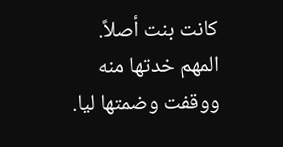كانت بنت أصلاً. المهم خدتها منه ووقفت وضمتها ليا.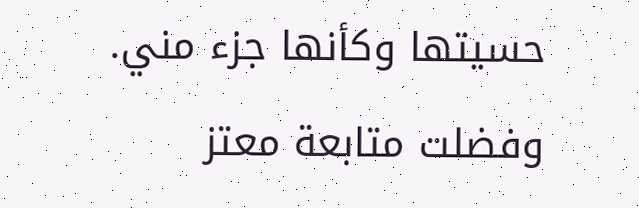حسيتها وكأنها جزء مني. وفضلت متابعة معتز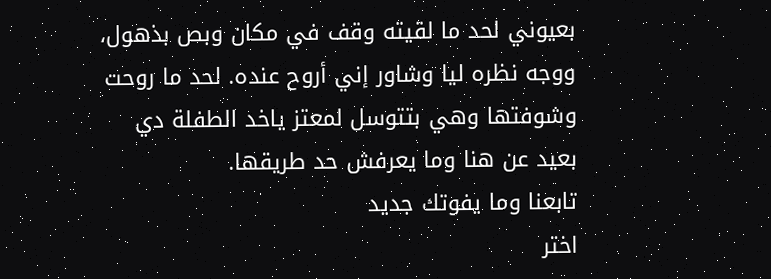بعيوني لحد ما لقيته وقف في مكان وبص بذهول، ووجه نظره ليا وشاور إني أروح عنده. لحد ما روحت وشوفتها وهي بتتوسل لمعتز ياخد الطفلة دي بعيد عن هنا وما يعرفش حد طريقها.
تابعنا وما يفوتك جديد
اختر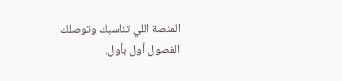المنصة اللي تناسبك وتوصلك الفصول أول بأول.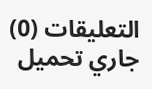التعليقات (0)
جاري تحميل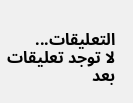التعليقات...
لا توجد تعليقات بعد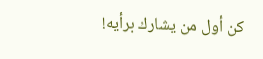كن أول من يشارك برأيه!